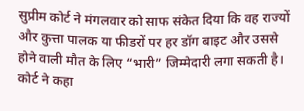सुप्रीम कोर्ट ने मंगलवार को साफ संकेत दिया कि वह राज्यों और कुत्ता पालक या फीडरों पर हर डॉग बाइट और उससे होने वाली मौत के लिए “भारी” जिम्मेदारी लगा सकती है। कोर्ट ने कहा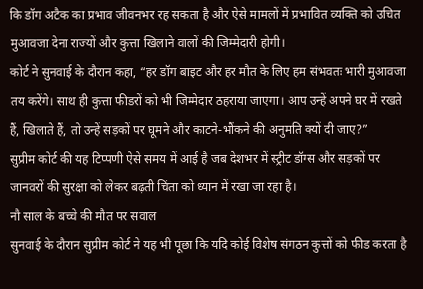कि डॉग अटैक का प्रभाव जीवनभर रह सकता है और ऐसे मामलों में प्रभावित व्यक्ति को उचित मुआवजा देना राज्यों और कुत्ता खिलाने वालों की जिम्मेदारी होगी।
कोर्ट ने सुनवाई के दौरान कहा, “हर डॉग बाइट और हर मौत के लिए हम संभवतः भारी मुआवजा तय करेंगे। साथ ही कुत्ता फीडरों को भी जिम्मेदार ठहराया जाएगा। आप उन्हें अपने घर में रखते हैं, खिलाते हैं, तो उन्हें सड़कों पर घूमने और काटने-भौंकने की अनुमति क्यों दी जाए?”
सुप्रीम कोर्ट की यह टिप्पणी ऐसे समय में आई है जब देशभर में स्ट्रीट डॉग्स और सड़कों पर जानवरों की सुरक्षा को लेकर बढ़ती चिंता को ध्यान में रखा जा रहा है।
नौ साल के बच्चे की मौत पर सवाल
सुनवाई के दौरान सुप्रीम कोर्ट ने यह भी पूछा कि यदि कोई विशेष संगठन कुत्तों को फीड करता है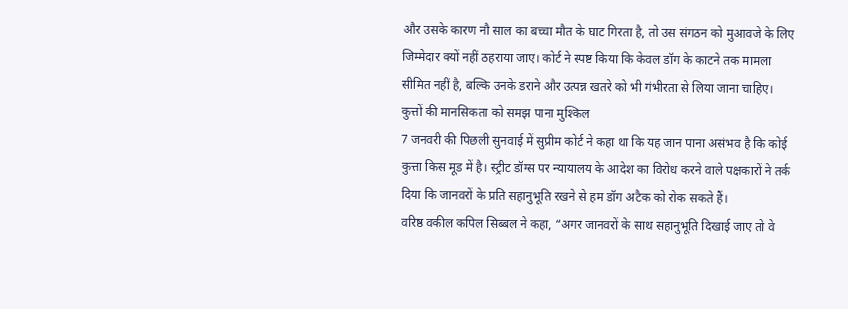और उसके कारण नौ साल का बच्चा मौत के घाट गिरता है, तो उस संगठन को मुआवजे के लिए जिम्मेदार क्यों नहीं ठहराया जाए। कोर्ट ने स्पष्ट किया कि केवल डॉग के काटने तक मामला सीमित नहीं है, बल्कि उनके डराने और उत्पन्न खतरे को भी गंभीरता से लिया जाना चाहिए।
कुत्तों की मानसिकता को समझ पाना मुश्किल
7 जनवरी की पिछली सुनवाई में सुप्रीम कोर्ट ने कहा था कि यह जान पाना असंभव है कि कोई कुत्ता किस मूड में है। स्ट्रीट डॉग्स पर न्यायालय के आदेश का विरोध करने वाले पक्षकारों ने तर्क दिया कि जानवरों के प्रति सहानुभूति रखने से हम डॉग अटैक को रोक सकते हैं।
वरिष्ठ वकील कपिल सिब्बल ने कहा, “अगर जानवरों के साथ सहानुभूति दिखाई जाए तो वे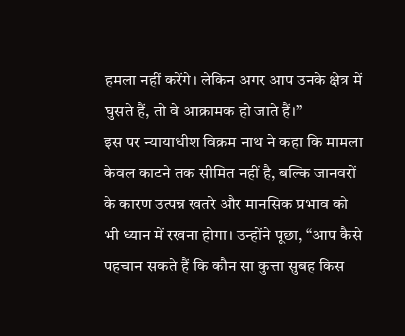हमला नहीं करेंगे। लेकिन अगर आप उनके क्षेत्र में घुसते हैं, तो वे आक्रामक हो जाते हैं।”
इस पर न्यायाधीश विक्रम नाथ ने कहा कि मामला केवल काटने तक सीमित नहीं है, बल्कि जानवरों के कारण उत्पन्न खतरे और मानसिक प्रभाव को भी ध्यान में रखना होगा। उन्होंने पूछा, “आप कैसे पहचान सकते हैं कि कौन सा कुत्ता सुबह किस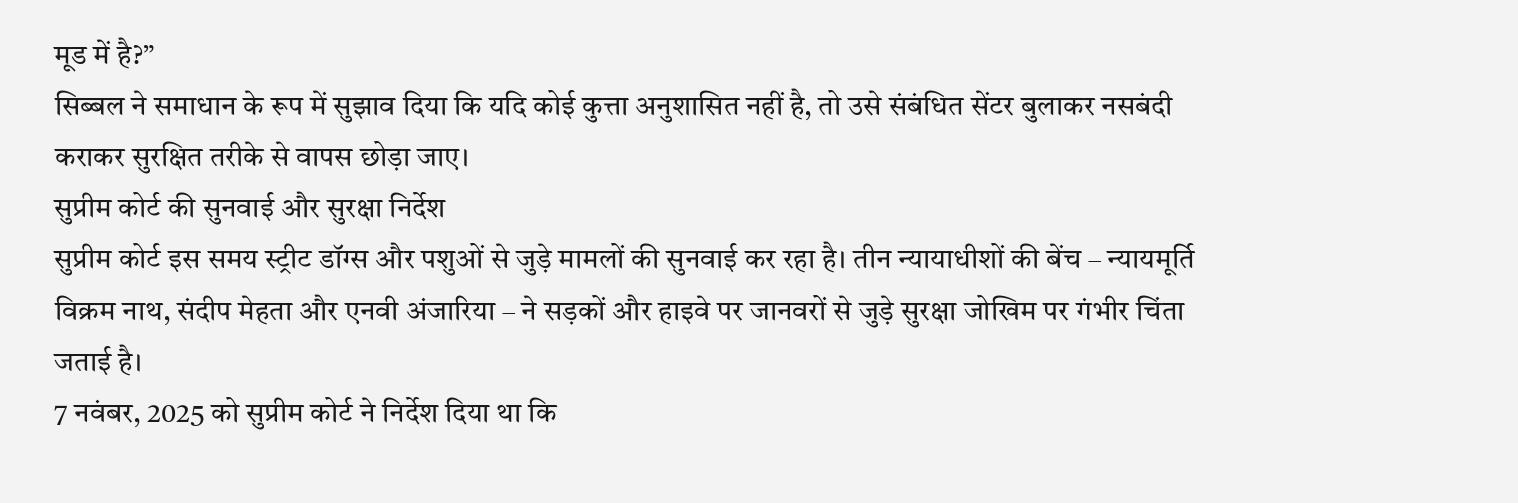मूड में है?”
सिब्बल ने समाधान के रूप में सुझाव दिया कि यदि कोई कुत्ता अनुशासित नहीं है, तो उसे संबंधित सेंटर बुलाकर नसबंदी कराकर सुरक्षित तरीके से वापस छोड़ा जाए।
सुप्रीम कोर्ट की सुनवाई और सुरक्षा निर्देश
सुप्रीम कोर्ट इस समय स्ट्रीट डॉग्स और पशुओं से जुड़े मामलों की सुनवाई कर रहा है। तीन न्यायाधीशों की बेंच – न्यायमूर्ति विक्रम नाथ, संदीप मेहता और एनवी अंजारिया – ने सड़कों और हाइवे पर जानवरों से जुड़े सुरक्षा जोखिम पर गंभीर चिंता जताई है।
7 नवंबर, 2025 को सुप्रीम कोर्ट ने निर्देश दिया था कि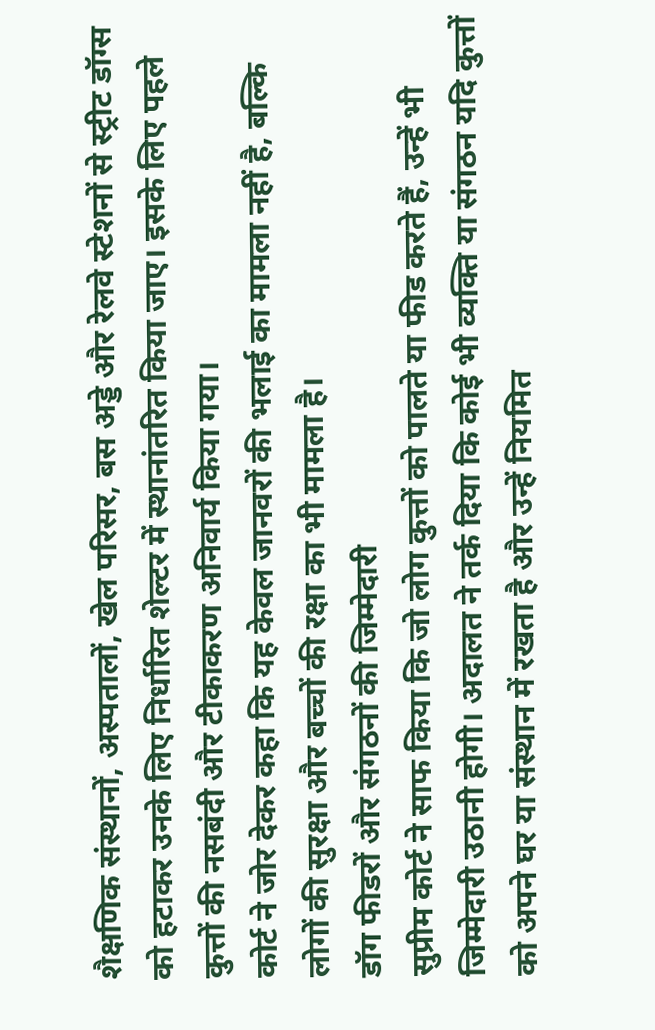शैक्षणिक संस्थानों, अस्पतालों, खेल परिसर, बस अड्डे और रेलवे स्टेशनों से स्ट्रीट डॉग्स को हटाकर उनके लिए निर्धारित शेल्टर में स्थानांतरित किया जाए। इसके लिए पहले कुत्तों की नसबंदी और टीकाकरण अनिवार्य किया गया।
कोर्ट ने जोर देकर कहा कि यह केवल जानवरों की भलाई का मामला नहीं है, बल्कि लोगों की सुरक्षा और बच्चों की रक्षा का भी मामला है।
डॉग फीडरों और संगठनों की जिम्मेदारी
सुप्रीम कोर्ट ने साफ किया कि जो लोग कुत्तों को पालते या फीड करते हैं, उन्हें भी जिम्मेदारी उठानी होगी। अदालत ने तर्क दिया कि कोई भी व्यक्ति या संगठन यदि कुत्तों को अपने घर या संस्थान में रखता है और उन्हें नियमित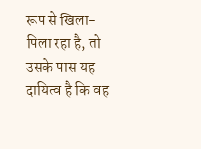रूप से खिला-पिला रहा है, तो उसके पास यह दायित्व है कि वह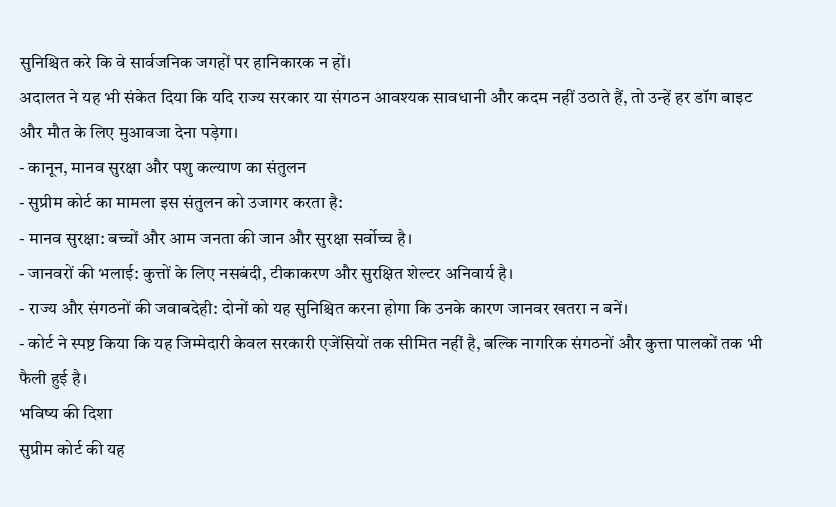सुनिश्चित करे कि वे सार्वजनिक जगहों पर हानिकारक न हों।
अदालत ने यह भी संकेत दिया कि यदि राज्य सरकार या संगठन आवश्यक सावधानी और कदम नहीं उठाते हैं, तो उन्हें हर डॉग बाइट और मौत के लिए मुआवजा देना पड़ेगा।
- कानून, मानव सुरक्षा और पशु कल्याण का संतुलन
- सुप्रीम कोर्ट का मामला इस संतुलन को उजागर करता है:
- मानव सुरक्षा: बच्चों और आम जनता की जान और सुरक्षा सर्वोच्च है।
- जानवरों की भलाई: कुत्तों के लिए नसबंदी, टीकाकरण और सुरक्षित शेल्टर अनिवार्य है।
- राज्य और संगठनों की जवाबदेही: दोनों को यह सुनिश्चित करना होगा कि उनके कारण जानवर खतरा न बनें।
- कोर्ट ने स्पष्ट किया कि यह जिम्मेदारी केवल सरकारी एजेंसियों तक सीमित नहीं है, बल्कि नागरिक संगठनों और कुत्ता पालकों तक भी फैली हुई है।
भविष्य की दिशा
सुप्रीम कोर्ट की यह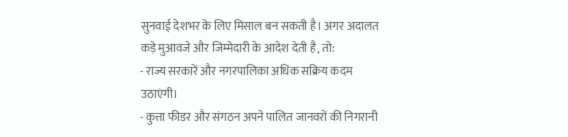सुनवाई देशभर के लिए मिसाल बन सकती है। अगर अदालत कड़े मुआवजे और जिम्मेदारी के आदेश देती है, तो:
- राज्य सरकारें और नगरपालिका अधिक सक्रिय कदम उठाएंगी।
- कुत्ता फीडर और संगठन अपने पालित जानवरों की निगरानी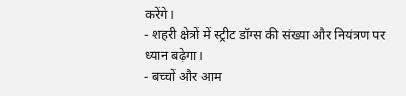करेंगे।
- शहरी क्षेत्रों में स्ट्रीट डॉग्स की संख्या और नियंत्रण पर ध्यान बढ़ेगा।
- बच्चों और आम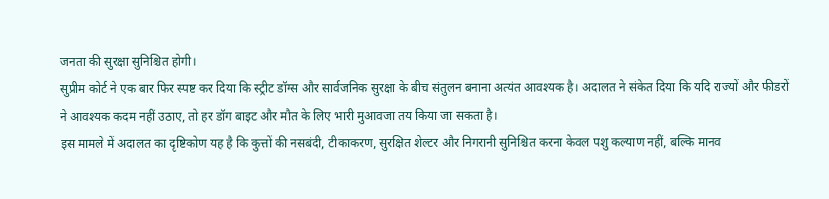जनता की सुरक्षा सुनिश्चित होगी।
सुप्रीम कोर्ट ने एक बार फिर स्पष्ट कर दिया कि स्ट्रीट डॉग्स और सार्वजनिक सुरक्षा के बीच संतुलन बनाना अत्यंत आवश्यक है। अदालत ने संकेत दिया कि यदि राज्यों और फीडरों ने आवश्यक कदम नहीं उठाए, तो हर डॉग बाइट और मौत के लिए भारी मुआवजा तय किया जा सकता है।
इस मामले में अदालत का दृष्टिकोण यह है कि कुत्तों की नसबंदी, टीकाकरण, सुरक्षित शेल्टर और निगरानी सुनिश्चित करना केवल पशु कल्याण नहीं, बल्कि मानव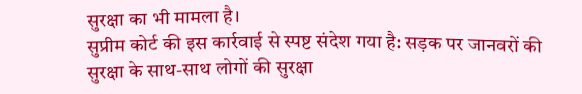सुरक्षा का भी मामला है।
सुप्रीम कोर्ट की इस कार्रवाई से स्पष्ट संदेश गया है: सड़क पर जानवरों की सुरक्षा के साथ-साथ लोगों की सुरक्षा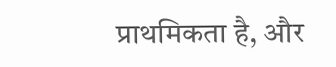प्राथमिकता है, और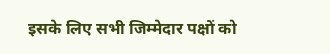इसके लिए सभी जिम्मेदार पक्षों को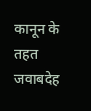कानून के तहत जवाबदेह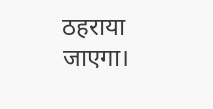ठहराया जाएगा।